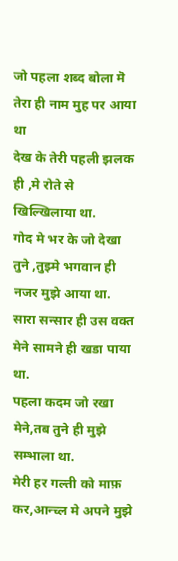जो पहला शब्द बोला मॆ तेरा ही नाम मुह पर आया था
देख के तेरी पहली झलक ही ,मे रोते से खिल्खिलाया था.
गोद मे भर के जो देखा तुने ,तुझ्मे भगवान ही नजर मुझे आया था.
सारा सन्सार ही उस वक्त मेने सामने ही खडा पाया था.
पहला कदम जो रखा मेने,तब तुने ही मुझे सम्भाला था.
मेरी हर गल्ती को माफ़ कर,आन्च्ल मे अपने मुझे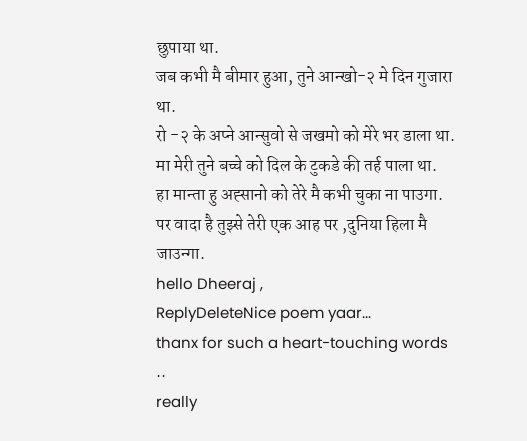छुपाया था.
जब कभी मै बीमार हुआ, तुने आन्खो-२ मे दिन गुजारा था.
रो -२ के अप्ने आन्सुवो से जखमो को मेरे भर डाला था.
मा मेरी तुने बच्चे को दिल के टुकडे की तर्ह पाला था.
हा मान्ता हु अह्सानो को तेरे मै कभी चुका ना पाउगा.
पर वादा है तुझ्से तेरी एक आह पर ,दुनिया हिला मै जाउन्गा.
hello Dheeraj ,
ReplyDeleteNice poem yaar...
thanx for such a heart-touching words ..
really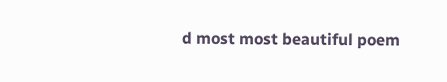d most most beautiful poem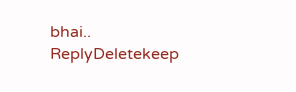bhai..
ReplyDeletekeep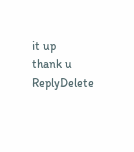it up
thank u
ReplyDelete